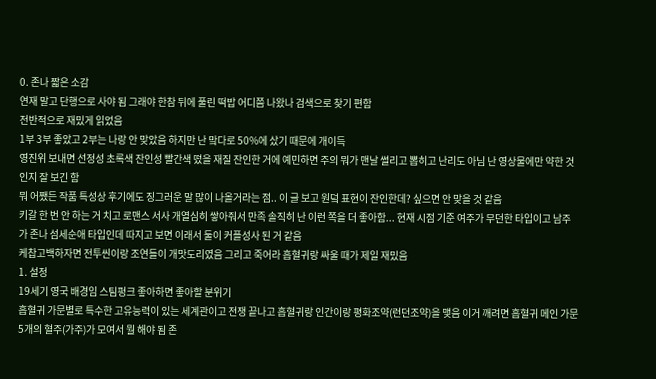0. 존나 짧은 소감
연재 말고 단행으로 사야 됨 그래야 한참 뒤에 풀린 떡밥 어디쯤 나왔나 검색으로 찾기 편함
전반적으로 재밌게 읽었음
1부 3부 좋았고 2부는 나랑 안 맞았음 하지만 난 맠다로 50%에 샀기 때문에 개이득
영진위 보내면 선정성 초록색 잔인성 빨간색 떴을 재질 잔인한 거에 예민하면 주의 뭐가 맨날 썰리고 뽑히고 난리도 아님 난 영상물에만 약한 것인지 잘 보긴 함
뭐 어쨌든 작품 특성상 후기에도 징그러운 말 많이 나올거라는 점.. 이 글 보고 원덬 표현이 잔인한데? 싶으면 안 맞을 것 같음
키갈 한 번 안 하는 거 치고 로맨스 서사 개열심히 쌓아줘서 만족 솔직히 난 이런 쪽을 더 좋아함... 현재 시점 기준 여주가 무던한 타입이고 남주가 존나 섬세순애 타입인데 따지고 보면 이래서 둘이 커플성사 된 거 같음
케찹고백하자면 전투씬이랑 조연들이 개맛도리였음 그리고 죽어라 흡혈귀랑 싸울 때가 제일 재밌음
1. 설정
19세기 영국 배경임 스팀펑크 좋아하면 좋아할 분위기
흡혈귀 가문별로 특수한 고유능력이 있는 세계관이고 전쟁 끝나고 흡혈귀랑 인간이랑 평화조약(런던조약)을 맺음 이거 깨려면 흡혈귀 메인 가문 5개의 혈주(가주)가 모여서 뭘 해야 됨 존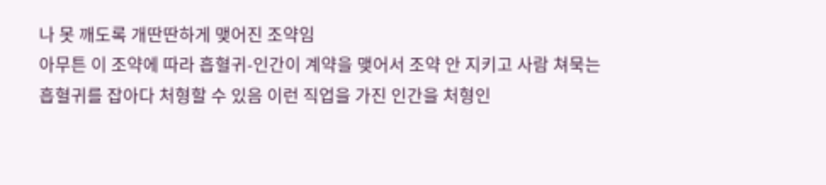나 못 깨도록 개딴딴하게 맺어진 조약임
아무튼 이 조약에 따라 흡혈귀-인간이 계약을 맺어서 조약 안 지키고 사람 쳐묵는 흡혈귀를 잡아다 처형할 수 있음 이런 직업을 가진 인간을 처형인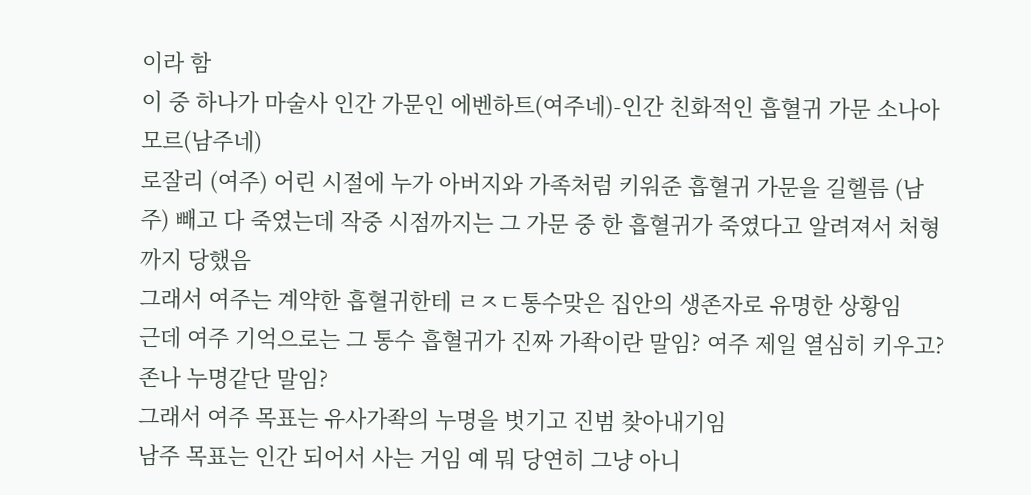이라 함
이 중 하나가 마술사 인간 가문인 에벤하트(여주네)-인간 친화적인 흡혈귀 가문 소나아모르(남주네)
로잘리 (여주) 어린 시절에 누가 아버지와 가족처럼 키워준 흡혈귀 가문을 길헬름 (남주) 빼고 다 죽였는데 작중 시점까지는 그 가문 중 한 흡혈귀가 죽였다고 알려져서 처형까지 당했음
그래서 여주는 계약한 흡혈귀한테 ㄹㅈㄷ통수맞은 집안의 생존자로 유명한 상황임
근데 여주 기억으로는 그 통수 흡혈귀가 진짜 가좍이란 말임? 여주 제일 열심히 키우고? 존나 누명같단 말임?
그래서 여주 목표는 유사가좍의 누명을 벗기고 진범 찾아내기임
남주 목표는 인간 되어서 사는 거임 예 뭐 당연히 그냥 아니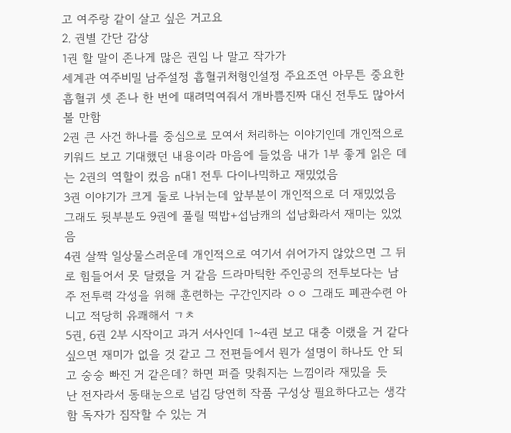고 여주랑 같이 살고 싶은 거고요
2. 권별 간단 감상
1권 할 말이 존나게 많은 권임 나 말고 작가가
세계관 여주비밀 남주설정 흡혈귀처형인설정 주요조연 아무튼 중요한 흡혈귀 셋 존나 한 번에 때려먹여줘서 개바쁨진짜 대신 전투도 많아서 볼 만함
2권 큰 사건 하나를 중심으로 모여서 처리하는 이야기인데 개인적으로 키워드 보고 기대했던 내용이라 마음에 들었음 내가 1부 좋게 읽은 데는 2권의 역할이 컸음 n대1 전투 다이나믹하고 재밌었음
3권 이야기가 크게 둘로 나뉘는데 앞부분이 개인적으로 더 재밌었음 그래도 뒷부분도 9권에 풀릴 떡밥+섭남캐의 섭남화라서 재미는 있었음
4권 살짝 일상물스러운데 개인적으로 여기서 쉬어가지 않았으면 그 뒤로 힘들어서 못 달렸을 거 같음 드라마틱한 주인공의 전투보다는 남주 전투력 각성을 위해 훈련하는 구간인지라 ㅇㅇ 그래도 폐관수련 아니고 적당히 유쾌해서 ㄱㅊ
5권, 6권 2부 시작이고 과거 서사인데 1~4권 보고 대충 이랬을 거 같다 싶으면 재미가 없을 것 같고 그 전편들에서 뭔가 설명이 하나도 안 되고 숭숭 빠진 거 같은데? 하면 퍼즐 맞춰지는 느낌이라 재밌을 듯
난 전자라서 동태눈으로 넘김 당연히 작품 구성상 필요하다고는 생각함 독자가 짐작할 수 있는 거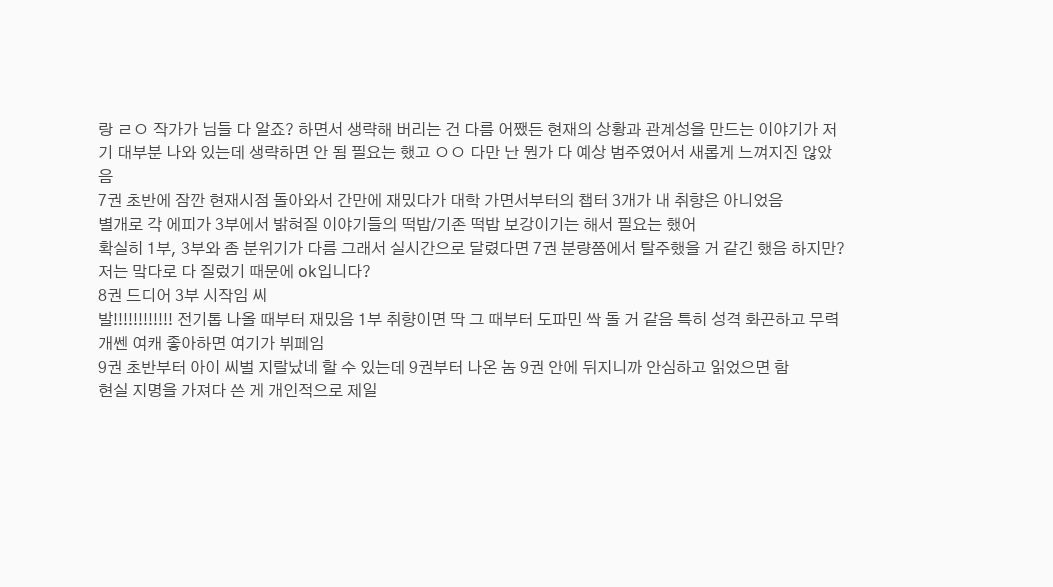랑 ㄹㅇ 작가가 님들 다 알죠? 하면서 생략해 버리는 건 다름 어쨌든 현재의 상황과 관계성을 만드는 이야기가 저기 대부분 나와 있는데 생략하면 안 됨 필요는 했고 ㅇㅇ 다만 난 뭔가 다 예상 범주였어서 새롭게 느껴지진 않았음
7권 초반에 잠깐 현재시점 돌아와서 간만에 재밌다가 대학 가면서부터의 챕터 3개가 내 취향은 아니었음
별개로 각 에피가 3부에서 밝혀질 이야기들의 떡밥/기존 떡밥 보강이기는 해서 필요는 했어
확실히 1부, 3부와 좀 분위기가 다름 그래서 실시간으로 달렸다면 7권 분량쯤에서 탈주했을 거 같긴 했음 하지만? 저는 맠다로 다 질렀기 때문에 ok입니다?
8권 드디어 3부 시작임 씨
발!!!!!!!!!!!! 전기톱 나올 때부터 재밌음 1부 취향이면 딱 그 때부터 도파민 싹 돌 거 같음 특히 성격 화끈하고 무력 개쎈 여캐 좋아하면 여기가 뷔페임
9권 초반부터 아이 씨벌 지랄났네 할 수 있는데 9권부터 나온 놈 9권 안에 뒤지니까 안심하고 읽었으면 함
현실 지명을 가져다 쓴 게 개인적으로 제일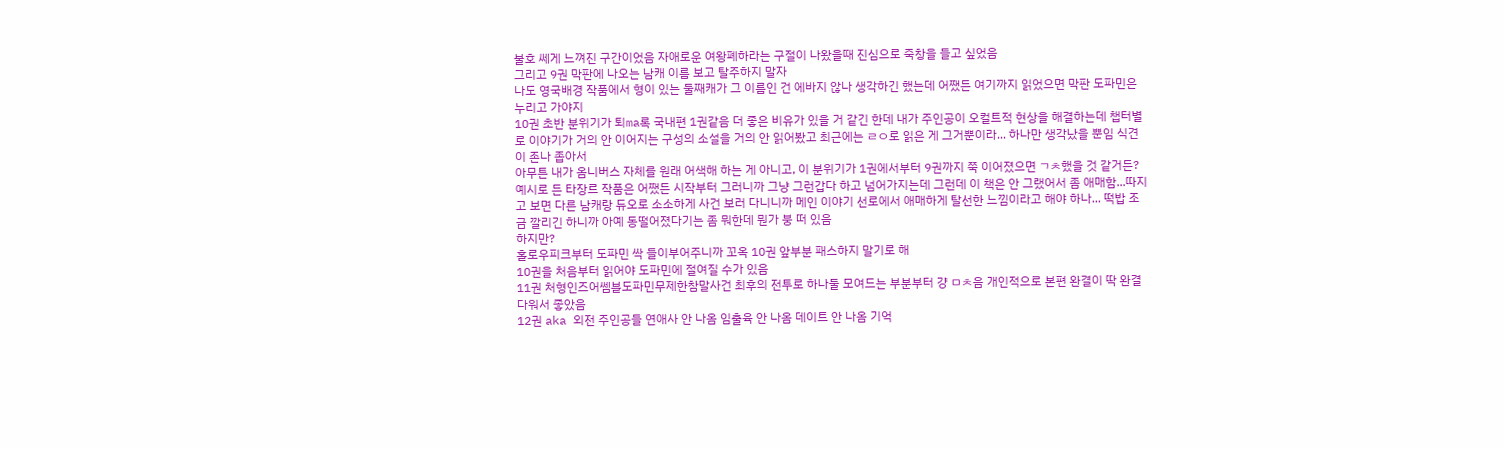불호 쎄게 느껴진 구간이었음 자애로운 여왕폐하라는 구절이 나왔을때 진심으로 죽창을 들고 싶었음
그리고 9권 막판에 나오는 남캐 이름 보고 탈주하지 말자
나도 영국배경 작품에서 형이 있는 둘째캐가 그 이름인 건 에바지 않나 생각하긴 했는데 어쨌든 여기까지 읽었으면 막판 도파민은 누리고 가야지
10권 초반 분위기가 퇴ma록 국내편 1권같음 더 좋은 비유가 있을 거 같긴 한데 내가 주인공이 오컬트적 현상을 해결하는데 챕터별로 이야기가 거의 안 이어지는 구성의 소설을 거의 안 읽어봤고 최근에는 ㄹㅇ로 읽은 게 그거뿐이라... 하나만 생각났을 뿐임 식견이 존나 좁아서
아무튼 내가 옴니버스 자체를 원래 어색해 하는 게 아니고, 이 분위기가 1권에서부터 9권까지 쭉 이어졌으면 ㄱㅊ했을 것 같거든? 예시로 든 타장르 작품은 어쨌든 시작부터 그러니까 그냥 그런갑다 하고 넘어가지는데 그런데 이 책은 안 그랬어서 좀 애매함...따지고 보면 다른 남캐랑 듀오로 소소하게 사건 보러 다니니까 메인 이야기 선로에서 애매하게 탈선한 느낌이라고 해야 하나... 떡밥 조금 깔리긴 하니까 아예 동떨어졌다기는 좀 뭐한데 뭔가 붕 떠 있음
하지만?
홀로우피크부터 도파민 싹 들이부어주니까 꼬옥 10권 앞부분 패스하지 말기로 해
10권을 처음부터 읽어야 도파민에 절여질 수가 있음
11권 처형인즈어쎔블도파민무제한참말사건 최후의 전투로 하나둘 모여드는 부분부터 걍 ㅁㅊ음 개인적으로 본편 완결이 딱 완결다워서 좋았음
12권 aka 외전 주인공들 연애사 안 나옴 임출육 안 나옴 데이트 안 나옴 기억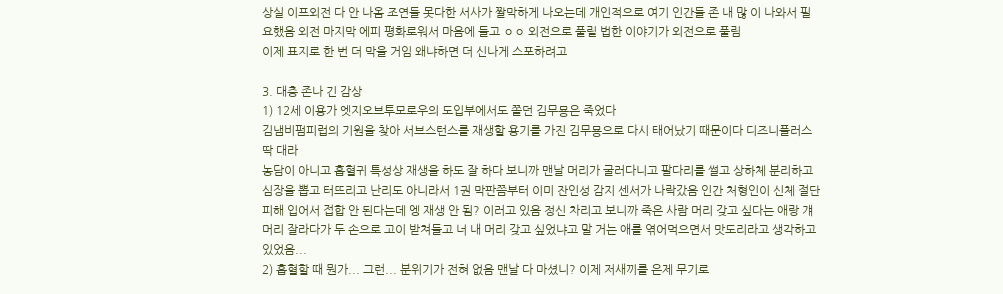상실 이프외전 다 안 나옴 조연들 못다한 서사가 짤막하게 나오는데 개인적으로 여기 인간들 존 내 많 이 나와서 필요했음 외전 마지막 에피 평화로워서 마음에 들고 ㅇㅇ 외전으로 풀릴 법한 이야기가 외전으로 풀림
이제 표지로 한 번 더 막을 거임 왜냐하면 더 신나게 스포하려고

3. 대충 존나 긴 감상
1) 12세 이용가 엣지오브투모로우의 도입부에서도 쫄던 김무묭은 죽었다
김냄비펌피럽의 기원을 찾아 서브스턴스를 재생할 용기를 가진 김무묭으로 다시 태어났기 때문이다 디즈니플러스 딱 대라
농담이 아니고 흡혈귀 특성상 재생을 하도 잘 하다 보니까 맨날 머리가 굴러다니고 팔다리를 썰고 상하체 분리하고 심장을 뽑고 터뜨리고 난리도 아니라서 1권 막판쯤부터 이미 잔인성 감지 센서가 나락갔음 인간 처형인이 신체 절단 피해 입어서 접합 안 된다는데 엥 재생 안 됨? 이러고 있음 정신 차리고 보니까 죽은 사람 머리 갖고 싶다는 애랑 걔 머리 잘라다가 두 손으로 고이 받쳐들고 너 내 머리 갖고 싶었냐고 말 거는 애를 엮어먹으면서 맛도리라고 생각하고 있었음...
2) 흡혈할 때 뭔가... 그런... 분위기가 전혀 없음 맨날 다 마셨니? 이제 저새끼를 은제 무기로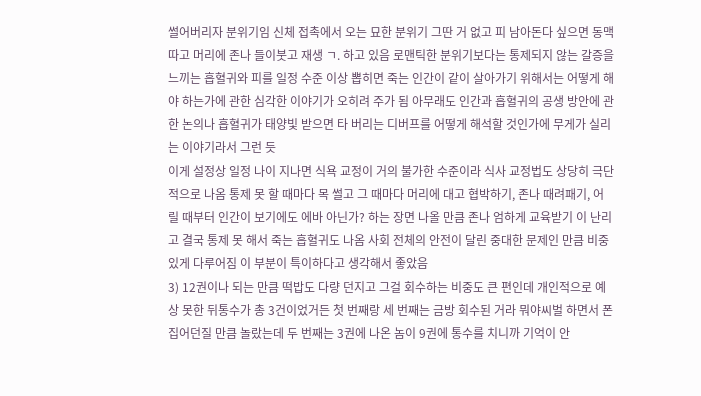썰어버리자 분위기임 신체 접촉에서 오는 묘한 분위기 그딴 거 없고 피 남아돈다 싶으면 동맥 따고 머리에 존나 들이붓고 재생 ㄱ. 하고 있음 로맨틱한 분위기보다는 통제되지 않는 갈증을 느끼는 흡혈귀와 피를 일정 수준 이상 뽑히면 죽는 인간이 같이 살아가기 위해서는 어떻게 해야 하는가에 관한 심각한 이야기가 오히려 주가 됨 아무래도 인간과 흡혈귀의 공생 방안에 관한 논의나 흡혈귀가 태양빛 받으면 타 버리는 디버프를 어떻게 해석할 것인가에 무게가 실리는 이야기라서 그런 듯
이게 설정상 일정 나이 지나면 식욕 교정이 거의 불가한 수준이라 식사 교정법도 상당히 극단적으로 나옴 통제 못 할 때마다 목 썰고 그 때마다 머리에 대고 협박하기, 존나 때려패기, 어릴 때부터 인간이 보기에도 에바 아닌가? 하는 장면 나올 만큼 존나 엄하게 교육받기 이 난리고 결국 통제 못 해서 죽는 흡혈귀도 나옴 사회 전체의 안전이 달린 중대한 문제인 만큼 비중 있게 다루어짐 이 부분이 특이하다고 생각해서 좋았음
3) 12권이나 되는 만큼 떡밥도 다량 던지고 그걸 회수하는 비중도 큰 편인데 개인적으로 예상 못한 뒤통수가 총 3건이었거든 첫 번째랑 세 번째는 금방 회수된 거라 뭐야씨벌 하면서 폰 집어던질 만큼 놀랐는데 두 번째는 3권에 나온 놈이 9권에 통수를 치니까 기억이 안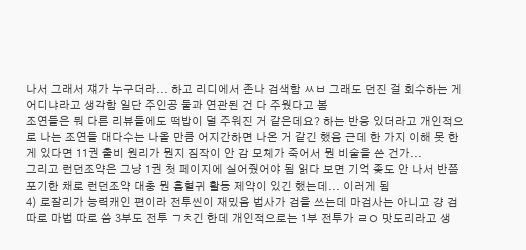나서 그래서 쟤가 누구더라... 하고 리디에서 존나 검색함 ㅆㅂ 그래도 던진 걸 회수하는 게 어디냐라고 생각함 일단 주인공 둘과 연관된 건 다 주웠다고 봄
조연들은 뭐 다른 리뷰들에도 떡밥이 덜 주워진 거 같은데요? 하는 반응 있더라고 개인적으로 나는 조연들 대다수는 나올 만큼 어지간하면 나온 거 같긴 했음 근데 한 가지 이해 못 한 게 있다면 11권 출비 원리가 뭔지 짐작이 안 감 모체가 죽어서 뭔 비술을 쓴 건가...
그리고 런던조약은 그냥 1권 첫 페이지에 실어줬어야 됨 읽다 보면 기억 좆도 안 나서 반쯤 포기한 채로 런던조약 대충 뭔 흡혈귀 활동 제약이 있긴 했는데... 이러게 됨
4) 로잘리가 능력캐인 편이라 전투씬이 재밌음 법사가 검을 쓰는데 마검사는 아니고 걍 검 따로 마법 따로 씀 3부도 전투 ㄱㅊ긴 한데 개인적으로는 1부 전투가 ㄹㅇ 맛도리라고 생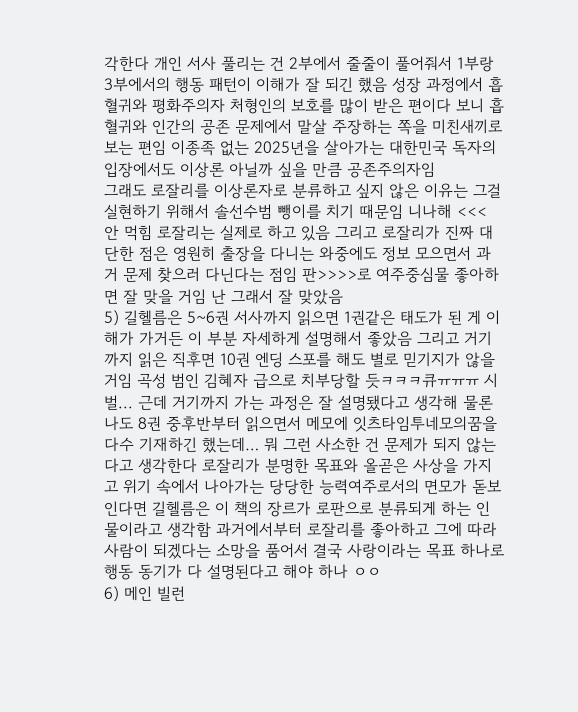각한다 개인 서사 풀리는 건 2부에서 줄줄이 풀어줘서 1부랑 3부에서의 행동 패턴이 이해가 잘 되긴 했음 성장 과정에서 흡혈귀와 평화주의자 처형인의 보호를 많이 받은 편이다 보니 흡혈귀와 인간의 공존 문제에서 말살 주장하는 쪽을 미친새끼로 보는 편임 이종족 없는 2025년을 살아가는 대한민국 독자의 입장에서도 이상론 아닐까 싶을 만큼 공존주의자임
그래도 로잘리를 이상론자로 분류하고 싶지 않은 이유는 그걸 실현하기 위해서 솔선수범 뺑이를 치기 때문임 니나해 <<< 안 먹힘 로잘리는 실제로 하고 있음 그리고 로잘리가 진짜 대단한 점은 영원히 출장을 다니는 와중에도 정보 모으면서 과거 문제 찾으러 다닌다는 점임 판>>>>로 여주중심물 좋아하면 잘 맞을 거임 난 그래서 잘 맞았음
5) 길헬름은 5~6권 서사까지 읽으면 1권같은 태도가 된 게 이해가 가거든 이 부분 자세하게 설명해서 좋았음 그리고 거기까지 읽은 직후면 10권 엔딩 스포를 해도 별로 믿기지가 않을 거임 곡성 범인 김혜자 급으로 치부당할 듯ㅋㅋㅋ큐ㅠㅠㅠ 시벌... 근데 거기까지 가는 과정은 잘 설명됐다고 생각해 물론 나도 8권 중후반부터 읽으면서 메모에 잇츠타임투네모의꿈을 다수 기재하긴 했는데… 뭐 그런 사소한 건 문제가 되지 않는다고 생각한다 로잘리가 분명한 목표와 올곧은 사상을 가지고 위기 속에서 나아가는 당당한 능력여주로서의 면모가 돋보인다면 길헬름은 이 책의 장르가 로판으로 분류되게 하는 인물이라고 생각함 과거에서부터 로잘리를 좋아하고 그에 따라 사람이 되겠다는 소망을 품어서 결국 사랑이라는 목표 하나로 행동 동기가 다 설명된다고 해야 하나 ㅇㅇ
6) 메인 빌런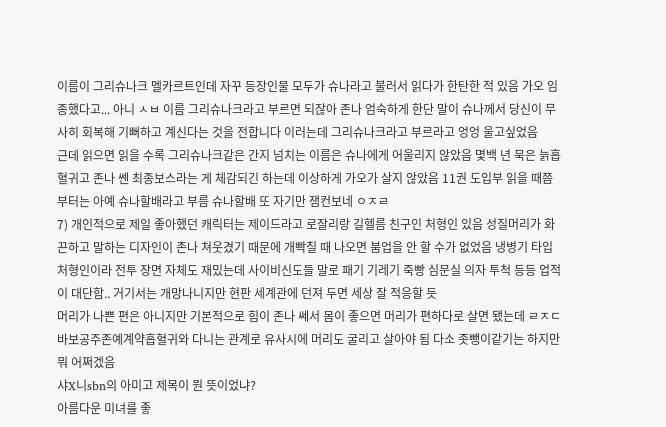이름이 그리슈나크 멜카르트인데 자꾸 등장인물 모두가 슈나라고 불러서 읽다가 한탄한 적 있음 가오 임종했다고... 아니 ㅅㅂ 이름 그리슈나크라고 부르면 되잖아 존나 엄숙하게 한단 말이 슈나께서 당신이 무사히 회복해 기뻐하고 계신다는 것을 전합니다 이러는데 그리슈나크라고 부르라고 엉엉 울고싶었음
근데 읽으면 읽을 수록 그리슈나크같은 간지 넘치는 이름은 슈나에게 어울리지 않았음 몇백 년 묵은 늙흡혈귀고 존나 쎈 최종보스라는 게 체감되긴 하는데 이상하게 가오가 살지 않았음 11권 도입부 읽을 때쯤부터는 아예 슈나할배라고 부름 슈나할배 또 자기만 잼컨보네 ㅇㅈㄹ
7) 개인적으로 제일 좋아했던 캐릭터는 제이드라고 로잘리랑 길헬름 친구인 처형인 있음 성질머리가 화끈하고 말하는 디자인이 존나 쳐웃겼기 때문에 개빡칠 때 나오면 붐업을 안 할 수가 없었음 냉병기 타입 처형인이라 전투 장면 자체도 재밌는데 사이비신도들 말로 패기 기레기 죽빵 심문실 의자 투척 등등 업적이 대단함.. 거기서는 개망나니지만 현판 세계관에 던져 두면 세상 잘 적응할 듯
머리가 나쁜 편은 아니지만 기본적으로 힘이 존나 쎄서 몸이 좋으면 머리가 편하다로 살면 됐는데 ㄹㅈㄷ바보공주존예계약흡혈귀와 다니는 관계로 유사시에 머리도 굴리고 살아야 됨 다소 좃뺑이같기는 하지만 뭐 어쩌겠음
샤X니sbn의 아미고 제목이 뭔 뜻이었냐?
아름다운 미녀를 좋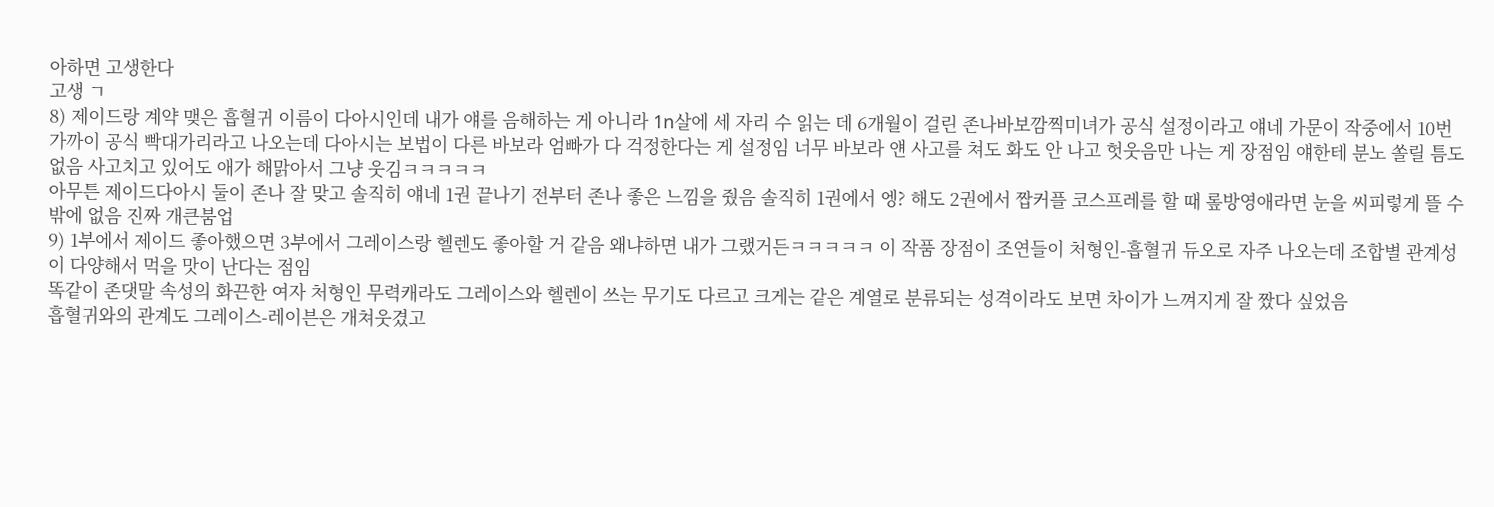아하면 고생한다
고생 ㄱ
8) 제이드랑 계약 맺은 흡혈귀 이름이 다아시인데 내가 얘를 음해하는 게 아니라 1n살에 세 자리 수 읽는 데 6개월이 걸린 존나바보깜찍미녀가 공식 설정이라고 얘네 가문이 작중에서 10번 가까이 공식 빡대가리라고 나오는데 다아시는 보법이 다른 바보라 엄빠가 다 걱정한다는 게 설정임 너무 바보라 얜 사고를 쳐도 화도 안 나고 헛웃음만 나는 게 장점임 얘한테 분노 쏠릴 틈도 없음 사고치고 있어도 애가 해맑아서 그냥 웃김ㅋㅋㅋㅋㅋ
아무튼 제이드다아시 둘이 존나 잘 맞고 솔직히 얘네 1권 끝나기 전부터 존나 좋은 느낌을 줬음 솔직히 1권에서 엥? 해도 2권에서 짭커플 코스프레를 할 때 롶방영애라면 눈을 씨피렇게 뜰 수밖에 없음 진짜 개큰붐업
9) 1부에서 제이드 좋아했으면 3부에서 그레이스랑 헬렌도 좋아할 거 같음 왜냐하면 내가 그랬거든ㅋㅋㅋㅋㅋ 이 작품 장점이 조연들이 처형인-흡혈귀 듀오로 자주 나오는데 조합별 관계성이 다양해서 먹을 맛이 난다는 점임
똑같이 존댓말 속성의 화끈한 여자 처형인 무력캐라도 그레이스와 헬렌이 쓰는 무기도 다르고 크게는 같은 계열로 분류되는 성격이라도 보면 차이가 느껴지게 잘 짰다 싶었음
흡혈귀와의 관계도 그레이스-레이븐은 개쳐웃겼고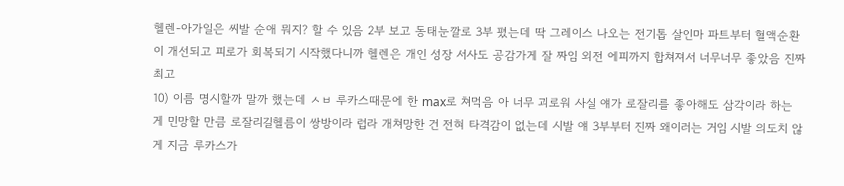헬렌-아가일은 씨발 순애 뭐지? 할 수 있음 2부 보고 동태눈깔로 3부 폈는데 딱 그레이스 나오는 전기톱 살인마 파트부터 혈액순환이 개선되고 피로가 회복되기 시작했다니까 헬렌은 개인 성장 서사도 공감가게 잘 짜임 외전 에피까지 합쳐져서 너무너무 좋았음 진짜 최고
10) 이름 명시할까 말까 했는데 ㅅㅂ 루카스때문에 한 max로 쳐먹음 아 너무 괴로워 사실 얘가 로잘리를 좋아해도 삼각이라 하는 게 민망할 만큼 로잘리길헬름이 쌍방이라 럽라 개쳐망한 건 전혀 타격감이 없는데 시발 얘 3부부터 진짜 왜이러는 거임 시발 의도치 않게 지금 루카스가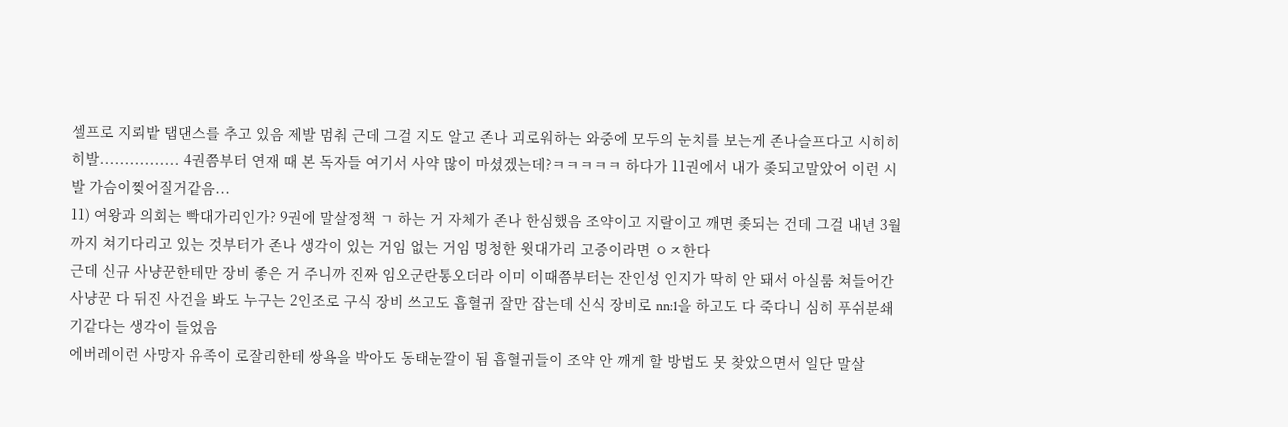셀프로 지뢰밭 탭댄스를 추고 있음 제발 멈춰 근데 그걸 지도 알고 존나 괴로워하는 와중에 모두의 눈치를 보는게 존나슬프다고 시히히히발................ 4권쯤부터 연재 때 본 독자들 여기서 사약 많이 마셨겠는데?ㅋㅋㅋㅋㅋ 하다가 11권에서 내가 좆되고말았어 이런 시발 가슴이찢어질거같음...
11) 여왕과 의회는 빡대가리인가? 9권에 말살정책 ㄱ 하는 거 자체가 존나 한심했음 조약이고 지랄이고 깨면 좆되는 건데 그걸 내년 3월까지 쳐기다리고 있는 것부터가 존나 생각이 있는 거임 없는 거임 멍청한 윗대가리 고증이라면 ㅇㅈ한다
근데 신규 사냥꾼한테만 장비 좋은 거 주니까 진짜 임오군란통오더라 이미 이때쯤부터는 잔인성 인지가 딱히 안 돼서 아실룸 쳐들어간 사냥꾼 다 뒤진 사건을 봐도 누구는 2인조로 구식 장비 쓰고도 흡혈귀 잘만 잡는데 신식 장비로 nn:1을 하고도 다 죽다니 심히 푸쉬분쇄기같다는 생각이 들었음
에버레이런 사망자 유족이 로잘리한테 쌍욕을 박아도 동태눈깔이 됨 흡혈귀들이 조약 안 깨게 할 방법도 못 찾았으면서 일단 말살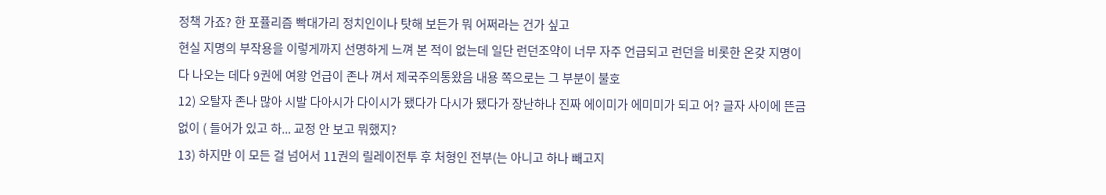정책 가죠? 한 포퓰리즘 빡대가리 정치인이나 탓해 보든가 뭐 어쩌라는 건가 싶고
현실 지명의 부작용을 이렇게까지 선명하게 느껴 본 적이 없는데 일단 런던조약이 너무 자주 언급되고 런던을 비롯한 온갖 지명이 다 나오는 데다 9권에 여왕 언급이 존나 껴서 제국주의통왔음 내용 쪽으로는 그 부분이 불호
12) 오탈자 존나 많아 시발 다아시가 다이시가 됐다가 다시가 됐다가 장난하나 진짜 에이미가 에미미가 되고 어? 글자 사이에 뜬금없이 ( 들어가 있고 하... 교정 안 보고 뭐했지?
13) 하지만 이 모든 걸 넘어서 11권의 릴레이전투 후 처형인 전부(는 아니고 하나 빼고지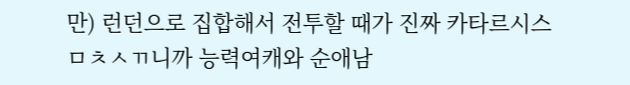만) 런던으로 집합해서 전투할 때가 진짜 카타르시스 ㅁㅊㅅㄲ니까 능력여캐와 순애남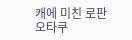캐에 미친 로판오타쿠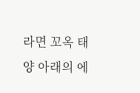라면 꼬옥 태양 아래의 에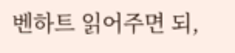벤하트 읽어주면 되,